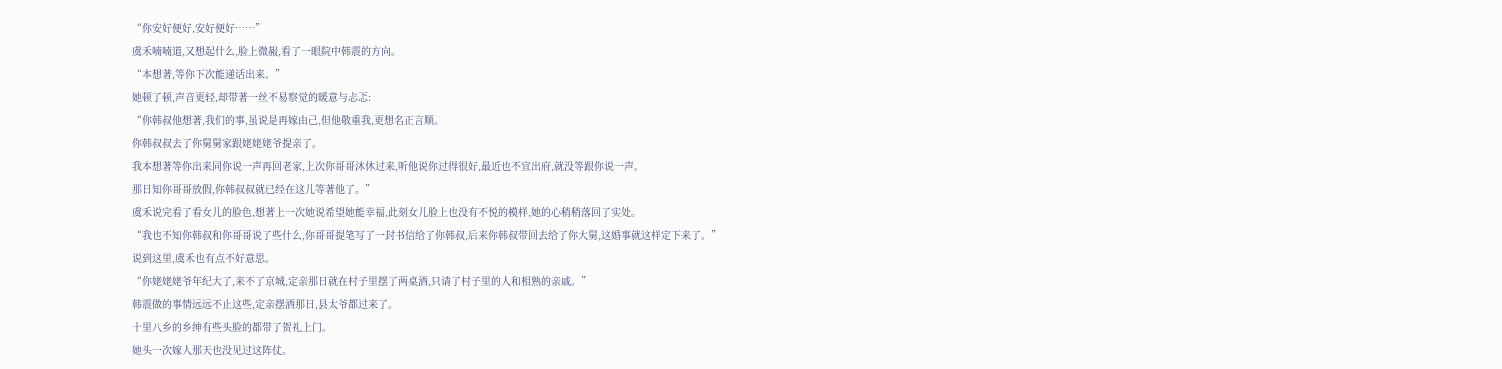“你安好便好,安好便好……”
虞禾喃喃道,又想起什么,脸上微赧,看了一眼院中韩震的方向。
“本想著,等你下次能递话出来。”
她顿了顿,声音更轻,却带著一丝不易察觉的暖意与忐忑:
“你韩叔他想著,我们的事,虽说是再嫁由己,但他敬重我,更想名正言顺。
你韩叔叔去了你舅舅家跟姥姥姥爷提亲了。
我本想著等你出来同你说一声再回老家,上次你哥哥沐休过来,听他说你过得很好,最近也不宜出府,就没等跟你说一声。
那日知你哥哥放假,你韩叔叔就已经在这儿等著他了。”
虞禾说完看了看女儿的脸色,想著上一次她说希望她能幸福,此刻女儿脸上也没有不悦的模样,她的心稍稍落回了实处。
“我也不知你韩叔和你哥哥说了些什么,你哥哥提笔写了一封书信给了你韩叔,后来你韩叔带回去给了你大舅,这婚事就这样定下来了。”
说到这里,虞禾也有点不好意思。
“你姥姥姥爷年纪大了,来不了京城,定亲那日就在村子里摆了两桌酒,只请了村子里的人和相熟的亲戚。”
韩震做的事情远远不止这些,定亲摆酒那日,县太爷都过来了。
十里八乡的乡绅有些头脸的都带了贺礼上门。
她头一次嫁人那天也没见过这阵仗。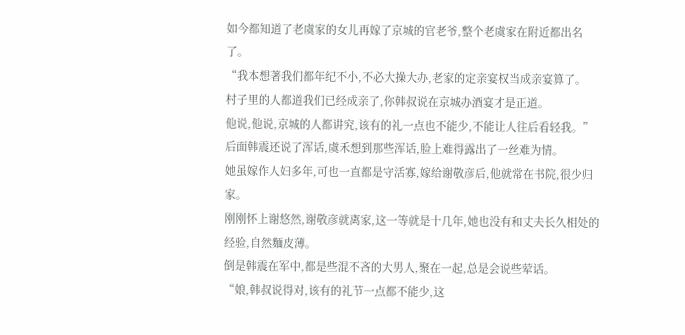如今都知道了老虞家的女儿再嫁了京城的官老爷,整个老虞家在附近都出名了。
“我本想著我们都年纪不小,不必大操大办,老家的定亲宴权当成亲宴算了。
村子里的人都道我们已经成亲了,你韩叔说在京城办酒宴才是正道。
他说,他说,京城的人都讲究,该有的礼一点也不能少,不能让人往后看轻我。”
后面韩震还说了浑话,虞禾想到那些浑话,脸上难得露出了一丝难为情。
她虽嫁作人妇多年,可也一直都是守活寡,嫁给谢敬彦后,他就常在书院,很少归家。
刚刚怀上谢悠然,谢敬彦就离家,这一等就是十几年,她也没有和丈夫长久相处的经验,自然麵皮薄。
倒是韩震在军中,都是些混不吝的大男人,聚在一起,总是会说些荤话。
“娘,韩叔说得对,该有的礼节一点都不能少,这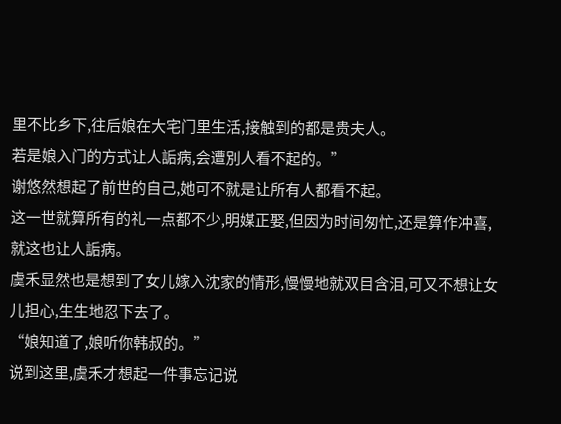里不比乡下,往后娘在大宅门里生活,接触到的都是贵夫人。
若是娘入门的方式让人詬病,会遭別人看不起的。”
谢悠然想起了前世的自己,她可不就是让所有人都看不起。
这一世就算所有的礼一点都不少,明媒正娶,但因为时间匆忙,还是算作冲喜,就这也让人詬病。
虞禾显然也是想到了女儿嫁入沈家的情形,慢慢地就双目含泪,可又不想让女儿担心,生生地忍下去了。
“娘知道了,娘听你韩叔的。”
说到这里,虞禾才想起一件事忘记说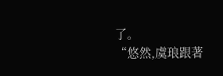了。
“悠然,虞琅跟著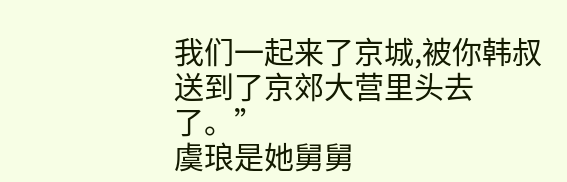我们一起来了京城,被你韩叔送到了京郊大营里头去了。”
虞琅是她舅舅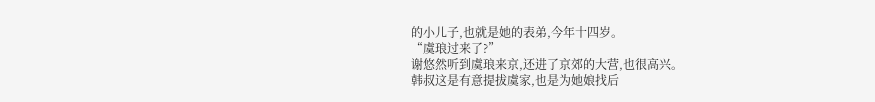的小儿子,也就是她的表弟,今年十四岁。
“虞琅过来了?”
谢悠然听到虞琅来京,还进了京郊的大营,也很高兴。
韩叔这是有意提拔虞家,也是为她娘找后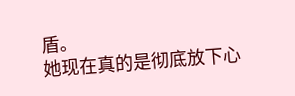盾。
她现在真的是彻底放下心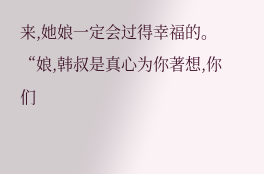来,她娘一定会过得幸福的。
“娘,韩叔是真心为你著想,你们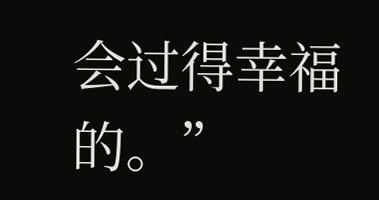会过得幸福的。”